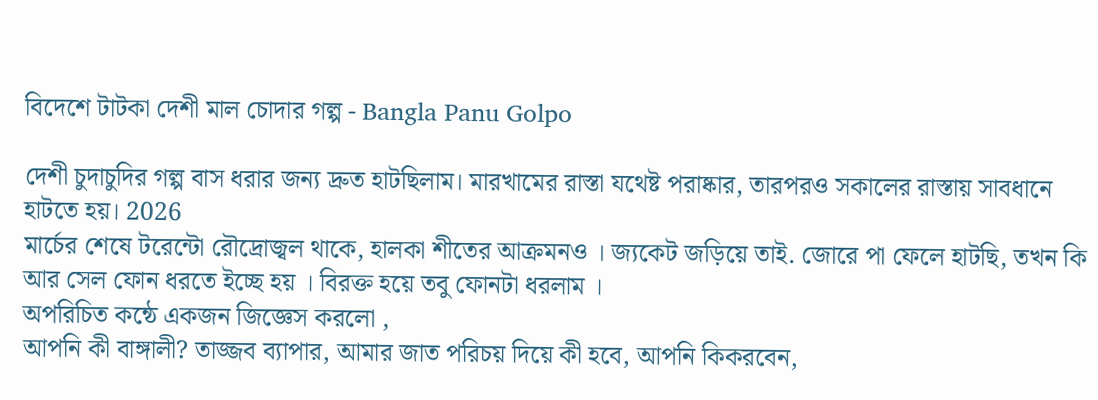বিদেশে টাটকা দেশী মাল চোদার গল্প - Bangla Panu Golpo

দেশী চুদাচুদির গল্প বাস ধরার জন্য দ্রুত হাটছিলাম। মারখামের রাস্তা যথেষ্ট পরাষ্কার, তারপরও সকালের রাস্তায় সাবধানে হাটতে হয়। 2026
মার্চের শেষে টরেন্টো রৌদ্রোজ্বল থাকে, হালকা শীতের আক্রমনও । জ্যকেট জড়িয়ে তাই. জোরে পা ফেলে হাটছি, তখন কি আর সেল ফোন ধরতে ইচ্ছে হয় । বিরক্ত হয়ে তবু ফোনটা ধরলাম ।
অপরিচিত কন্ঠে একজন জিজ্ঞেস করলো ,
আপনি কী বাঙ্গালী? তাজ্জব ব্যাপার, আমার জাত পরিচয় দিয়ে কী হবে, আপনি কিকরবেন,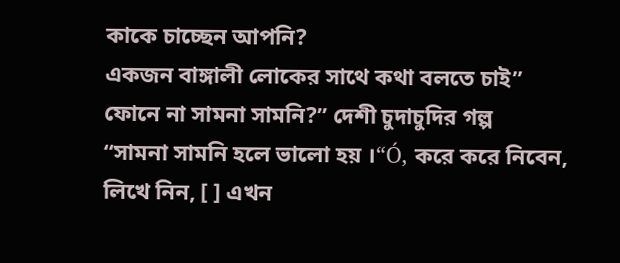কাকে চাচ্ছেন আপনি?
একজন বাঙ্গালী লোকের সাথে কথা বলতে চাই”
ফোনে না সামনা সামনি?” দেশী চুদাচুদির গল্প
“সামনা সামনি হলে ভালো হয় ।“Ó, করে করে নিবেন, লিখে নিন, [ ] এখন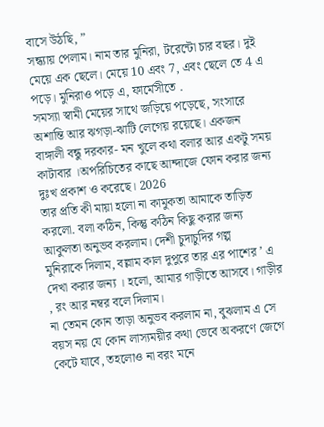বাসে উঠছি, ”
সন্ধ্যায় পেলাম। নাম তার মুনিরা, টরেন্টো চার বছর। দুই মেয়ে এক ছেলে। মেয়ে 10 এবং 7, এবং ছেলে তে 4 এ পড়ে। মুনিরাও পড়ে এ, ফার্মেসীতে .
সমস্যা স্বামী মেয়ের সাথে জড়িয়ে পড়েছে, সংসারে অশান্তি আর ঝগড়া-ঝাটি লেগেয় রয়েছে। একজন বাঙ্গালী বন্ধু দরকার- মন খুলে কথা বলার আর একটু সময় কাটাবার ।অপরিচিতের কাছে আন্দাজে ফোন করার জন্য দুঃখ প্রকাশ ও করেছে। 2026
তার প্রতি কী মায়া হলো না কামুকতা আমাকে তাড়িত করলো. বলা কঠিন, কিন্তু কঠিন কিছু করার জন্য আকুলতা অনুভব করলাম। দেশী চুদাচুদির গল্প
মুনিরাকে দিলাম, বল্লাম কাল দুপুরে তার এর পাশের ’ এ দেখা করার জন্য । হলো, আমার গাড়ীতে আসবে। গাড়ীর , রং আর নম্বর বলে দিলাম।
না তেমন কোন তাড়া অনুভব করলাম না, বুঝলাম এ সে বয়স নয় যে কোন লাস্যময়ীর কথা ভেবে অকরণে জেগে কেটে যাবে, তহলোও না বরং মনে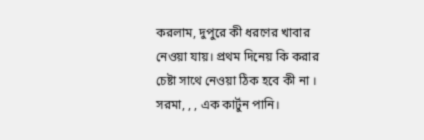করলাম, দুপুরে কী ধরণের খাবার নেওয়া যায়। প্রথম দিনেয় কি করার চেষ্টা সাথে নেওয়া ঠিক হবে কী না ।
সরমা, , , এক কার্টুন পানি।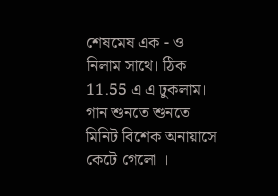শেষমেষ এক - ও নিলাম সাথে। ঠিক 11.55 এ এ ঢুকলাম।
গান শুনতে শুনতে মিনিট বিশেক অনায়াসে কেটে গেলো ।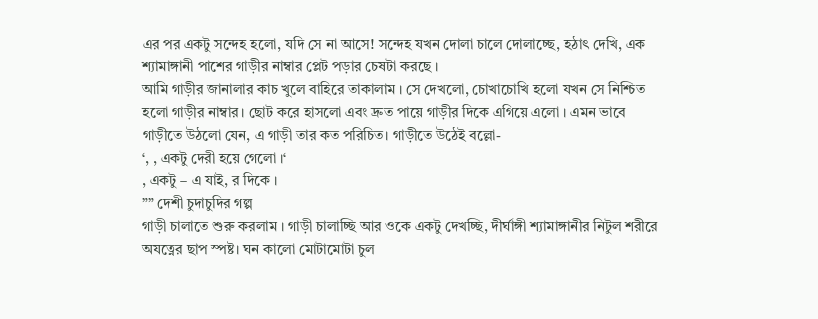এর পর একটু সন্দেহ হলো, যদি সে না আসে! সন্দেহ যখন দোলা চালে দোলাচ্ছে, হঠাৎ দেখি, এক শ্যামাঙ্গানী পাশের গাড়ীর নাম্বার প্লেট পড়ার চেষটা করছে ।
আমি গাড়ীর জানালার কাচ খুলে বাহিরে তাকালাম । সে দেখলো, চোখাচোখি হলো যখন সে নিশ্চিত হলো গাড়ীর নাম্বার। ছোট করে হাসলো এবং দ্রুত পায়ে গাড়ীর দিকে এগিয়ে এলো । এমন ভাবে গাড়ীতে উঠলো যেন, এ গাড়ী তার কত পরিচিত। গাড়ীতে উঠেই বল্লো-
‘, , একটু দেরী হয়ে গেলো ।‘
, একটু – এ যাই, র দিকে ।
”” দেশী চুদাচুদির গল্প
গাড়ী চালাতে শুরু করলাম । গাড়ী চালাচ্ছি আর ওকে একটু দেখচ্ছি, দীর্ঘাঙ্গী শ্যামাঙ্গানীর নিটুল শরীরে অযত্নের ছাপ স্পষ্ট। ঘন কালো মোটামোটা চুল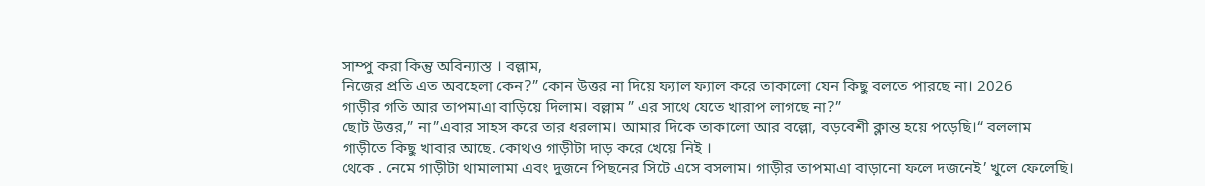সাম্পু করা কিন্তু অবিন্যাস্ত । বল্লাম,
নিজের প্রতি এত অবহেলা কেন?” কোন উত্তর না দিয়ে ফ্যাল ফ্যাল করে তাকালো যেন কিছু বলতে পারছে না। 2026
গাড়ীর গতি আর তাপমাএা বাড়িয়ে দিলাম। বল্লাম ” এর সাথে যেতে খারাপ লাগছে না?”
ছোট উত্তর,” না”এবার সাহস করে তার ধরলাম। আমার দিকে তাকালো আর বল্লো, বড়বেশী ক্লান্ত হয়ে পড়েছি।“ বললাম গাড়ীতে কিছু খাবার আছে. কোথও গাড়ীটা দাড় করে খেয়ে নিই ।
থেকে . নেমে গাড়ীটা থামালামা এবং দুজনে পিছনের সিটে এসে বসলাম। গাড়ীর তাপমাএা বাড়ানো ফলে দজনেই’ খুলে ফেলেছি।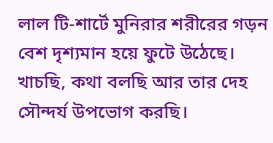লাল টি-শার্টে মুনিরার শরীরের গড়ন বেশ দৃশ্যমান হয়ে ফুটে উঠেছে। খাচছি, কথা বলছি আর তার দেহ সৌন্দর্য উপভোগ করছি।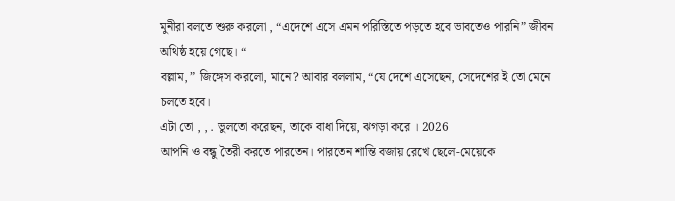মুনীরা বলতে শুরু করলো , “এদেশে এসে এমন পরিস্তিতে পড়তে হবে ভাবতেও পারনি” জীবন অথিষ্ঠ হয়ে গেছে। “
বল্লাম, ” জিঙ্গেস করলো, মানে? আবার বললাম, “যে দেশে এসেছেন, সেদেশের ই তো মেনে চলতে হবে।
এটা তো , , . ভুলতো করেছন, তাকে বাধা দিয়ে, ঝগড়া করে । 2026
আপনি ও বন্ধু তৈরী করতে পারতেন। পারতেন শান্তি বজায় রেখে ছেলে-মেয়েকে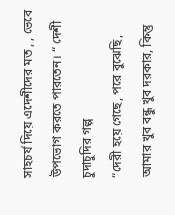সাহচর্য দিয়ে এদেশীদের মত , , ভেবে উপভোগ করতে পারতেন। “ দেশী চুদাচুদির গল্প
“দেরী হয়ে গেছে, পরে বুঝেছি, আমার খুব বন্ধু খুব দরকার, কিন্তু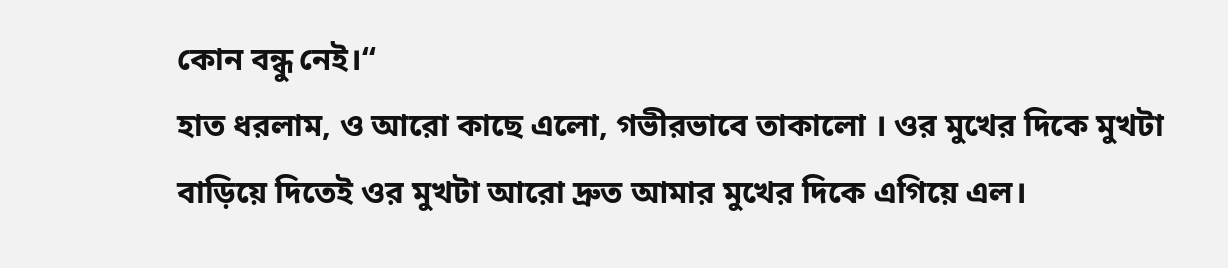কোন বন্ধু নেই।“
হাত ধরলাম, ও আরো কাছে এলো, গভীরভাবে তাকালো । ওর মুখের দিকে মুখটা বাড়িয়ে দিতেই ওর মুখটা আরো দ্রুত আমার মুখের দিকে এগিয়ে এল।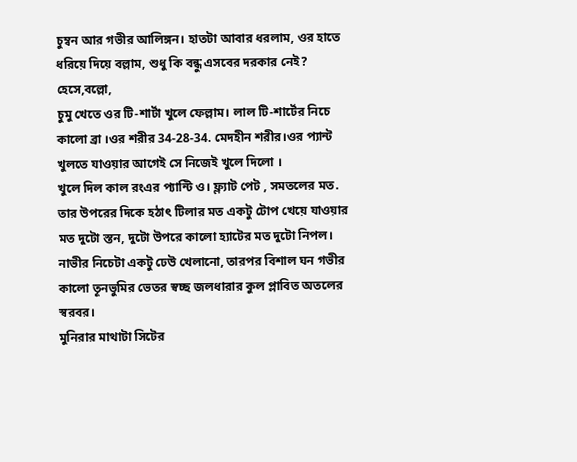চুম্বন আর গভীর আলিঙ্গন। হাতটা আবার ধরলাম, ওর হাতে ধরিয়ে দিয়ে বল্লাম, শুধু কি বন্ধু এসবের দরকার নেই? হেসে,বল্লো,
চুমু খেতে ওর টি-শার্টা খুলে ফেল্লাম। লাল টি-শার্টের নিচে কালো ব্রা ।ওর শরীর 34-28-34. মেদহীন শরীর।ওর প্যান্ট খুলতে যাওয়ার আগেই সে নিজেই খুলে দিলো ।
খুলে দিল কাল রংএর প্যান্টি ও। ফ্ল্যাট পেট , সমতলের মত. তার উপরের দিকে হঠাৎ টিলার মত একটু টোপ খেয়ে যাওয়ার মত দুটো স্তন, দুটো উপরে কালো হ্যাটের মত দুটো নিপল।
নাভীর নিচেটা একটু ঢেউ খেলানো, তারপর বিশাল ঘন গভীর কালো তূনভুমির ভেতর স্বচ্ছ জলধারার কুল প্লাবিত অতলের স্বরবর।
মুনিরার মাথাটা সিটের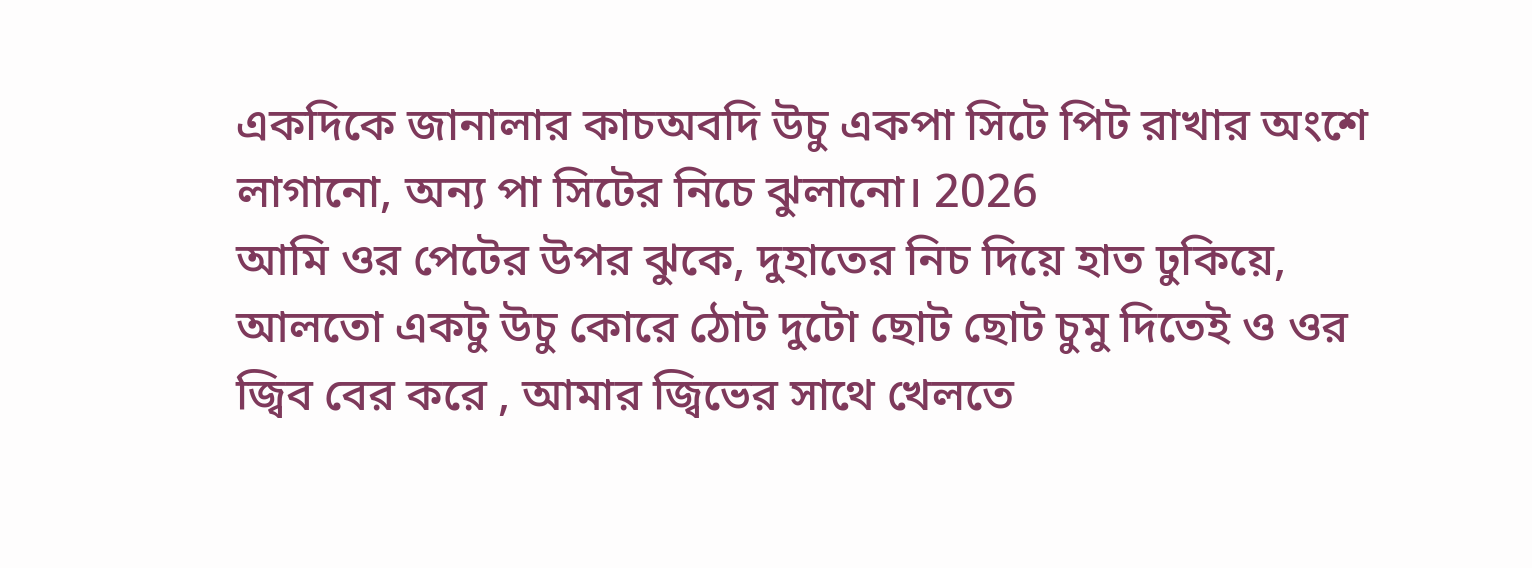একদিকে জানালার কাচঅবদি উচু একপা সিটে পিট রাখার অংশে লাগানো, অন্য পা সিটের নিচে ঝুলানো। 2026
আমি ওর পেটের উপর ঝুকে, দুহাতের নিচ দিয়ে হাত ঢুকিয়ে, আলতো একটু উচু কোরে ঠোট দুটো ছোট ছোট চুমু দিতেই ও ওর জ্বিব বের করে , আমার জ্বিভের সাথে খেলতে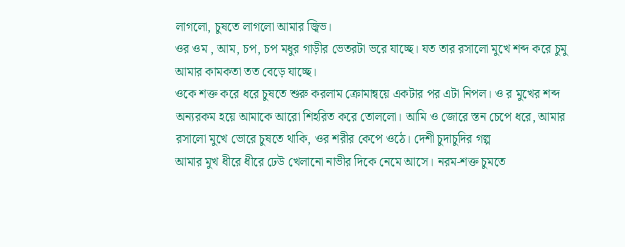লাগলো, চুষতে লাগলো আমার জ্বিভ।
ওর ওম , আম, চপ, চপ মধুর গাড়ীর ভেতরটা ভরে যাচ্ছে। যত তার রসালো মুখে শব্দ করে চুমু আমার কামকতা তত বেড়ে যাচ্ছে।
ওকে শক্ত করে ধরে চুষতে শুরু করলাম ক্রোমান্বয়ে একটার পর এটা নিপল। ও র মুখের শব্দ অন্যরকম হয়ে আমাকে আরো শিহরিত করে তোললো। আমি ও জোরে স্তন চেপে ধরে, আমার রসালো মুখে ভোরে চুষতে থাকি, ওর শরীর কেপে ওঠে। দেশী চুদাচুদির গল্প
আমার মুখ ধীরে ধীরে ঢেউ খেলানো নাভীর দিকে নেমে আসে। নরম-শক্ত চুমতে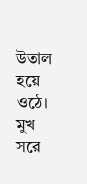উতাল হয়ে ওঠে। মুখ সরে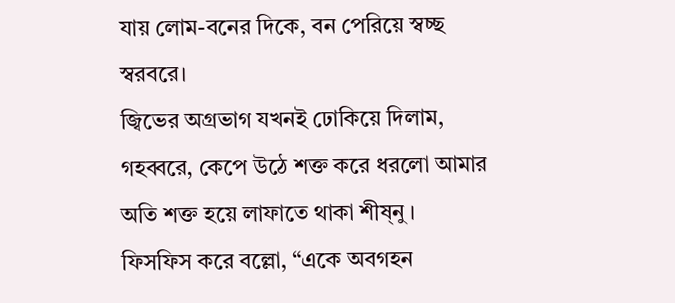যায় লোম-বনের দিকে, বন পেরিয়ে স্বচ্ছ স্বরবরে।
জ্বিভের অগ্রভাগ যখনই ঢোকিয়ে দিলাম, গহব্বরে, কেপে উঠে শক্ত করে ধরলো আমার অতি শক্ত হয়ে লাফাতে থাকা শীষ্নু । ফিসফিস করে বল্লো, “একে অবগহন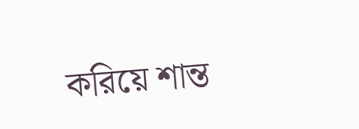করিয়ে শান্ত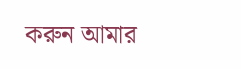করুন আমার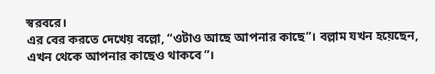স্বরবরে।
এর বের করতে দেখেয় বল্লো, “ওটাও আছে আপনার কাছে”। বল্লাম যখন হয়েছেন, এখন থেকে আপনার কাছেও থাকবে”।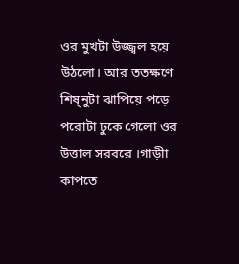ওর মুখটা উজ্জ্বল হয়ে উঠলো। আর ততক্ষণে শিষ্নুটা ঝাপিয়ে পড়ে পরোটা ঢুকে গেলো ওর উত্তাল সরবরে ।গাড়ীা কাপতে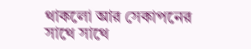থাকলো আর সেকাপনের সাথে সাথে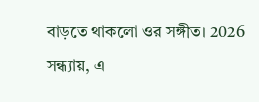বাড়তে থাকলো ওর সঙ্গীত। 2026
সন্ধ্যায়, এ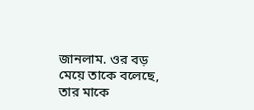জানলাম. ওর বড় মেয়ে তাকে বলেছে, তার মাকে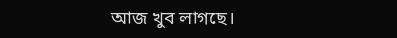আজ খুব লাগছে।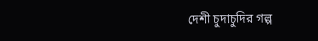দেশী চুদাচুদির গল্প